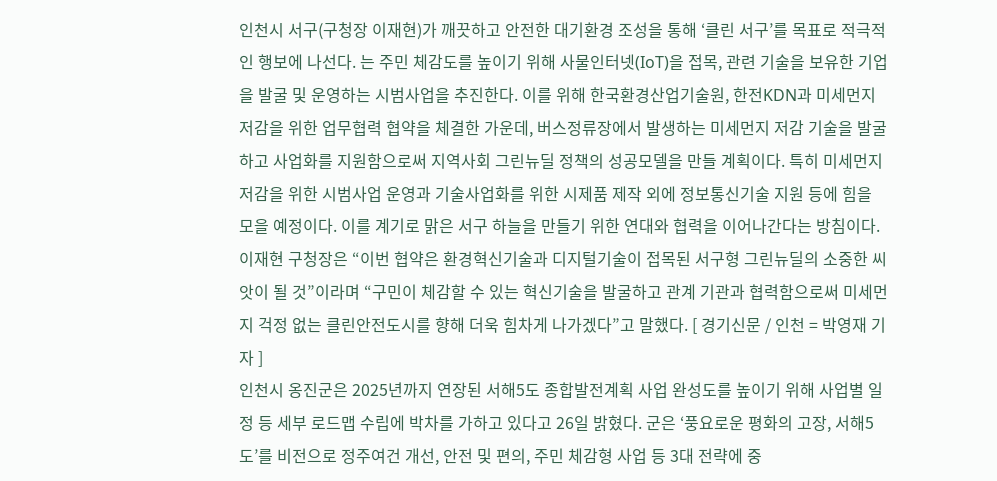인천시 서구(구청장 이재현)가 깨끗하고 안전한 대기환경 조성을 통해 ‘클린 서구’를 목표로 적극적인 행보에 나선다. 는 주민 체감도를 높이기 위해 사물인터넷(IoT)을 접목, 관련 기술을 보유한 기업을 발굴 및 운영하는 시범사업을 추진한다. 이를 위해 한국환경산업기술원, 한전KDN과 미세먼지 저감을 위한 업무협력 협약을 체결한 가운데, 버스정류장에서 발생하는 미세먼지 저감 기술을 발굴하고 사업화를 지원함으로써 지역사회 그린뉴딜 정책의 성공모델을 만들 계획이다. 특히 미세먼지 저감을 위한 시범사업 운영과 기술사업화를 위한 시제품 제작 외에 정보통신기술 지원 등에 힘을 모을 예정이다. 이를 계기로 맑은 서구 하늘을 만들기 위한 연대와 협력을 이어나간다는 방침이다. 이재현 구청장은 “이번 협약은 환경혁신기술과 디지털기술이 접목된 서구형 그린뉴딜의 소중한 씨앗이 될 것”이라며 “구민이 체감할 수 있는 혁신기술을 발굴하고 관계 기관과 협력함으로써 미세먼지 걱정 없는 클린안전도시를 향해 더욱 힘차게 나가겠다”고 말했다. [ 경기신문 / 인천 = 박영재 기자 ]
인천시 옹진군은 2025년까지 연장된 서해5도 종합발전계획 사업 완성도를 높이기 위해 사업별 일정 등 세부 로드맵 수립에 박차를 가하고 있다고 26일 밝혔다. 군은 ‘풍요로운 평화의 고장, 서해5도’를 비전으로 정주여건 개선, 안전 및 편의, 주민 체감형 사업 등 3대 전략에 중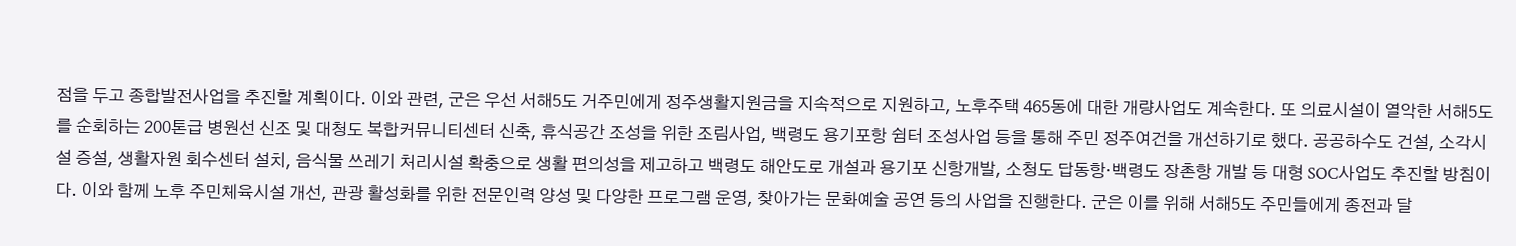점을 두고 종합발전사업을 추진할 계획이다. 이와 관련, 군은 우선 서해5도 거주민에게 정주생활지원금을 지속적으로 지원하고, 노후주택 465동에 대한 개량사업도 계속한다. 또 의료시설이 열악한 서해5도를 순회하는 200톤급 병원선 신조 및 대청도 복합커뮤니티센터 신축, 휴식공간 조성을 위한 조림사업, 백령도 용기포항 쉼터 조성사업 등을 통해 주민 정주여건을 개선하기로 했다. 공공하수도 건설, 소각시설 증설, 생활자원 회수센터 설치, 음식물 쓰레기 처리시설 확충으로 생활 편의성을 제고하고 백령도 해안도로 개설과 용기포 신항개발, 소청도 답동항·백령도 장촌항 개발 등 대형 SOC사업도 추진할 방침이다. 이와 함께 노후 주민체육시설 개선, 관광 활성화를 위한 전문인력 양성 및 다양한 프로그램 운영, 찾아가는 문화예술 공연 등의 사업을 진행한다. 군은 이를 위해 서해5도 주민들에게 종전과 달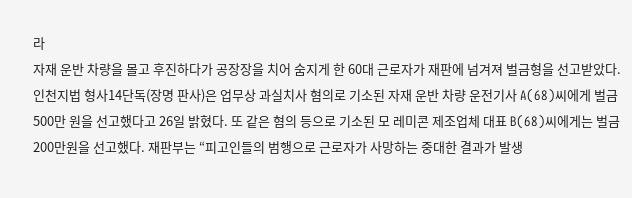라
자재 운반 차량을 몰고 후진하다가 공장장을 치어 숨지게 한 60대 근로자가 재판에 넘겨져 벌금형을 선고받았다. 인천지법 형사14단독(장명 판사)은 업무상 과실치사 혐의로 기소된 자재 운반 차량 운전기사 A(68)씨에게 벌금 500만 원을 선고했다고 26일 밝혔다. 또 같은 혐의 등으로 기소된 모 레미콘 제조업체 대표 B(68)씨에게는 벌금 200만원을 선고했다. 재판부는 “피고인들의 범행으로 근로자가 사망하는 중대한 결과가 발생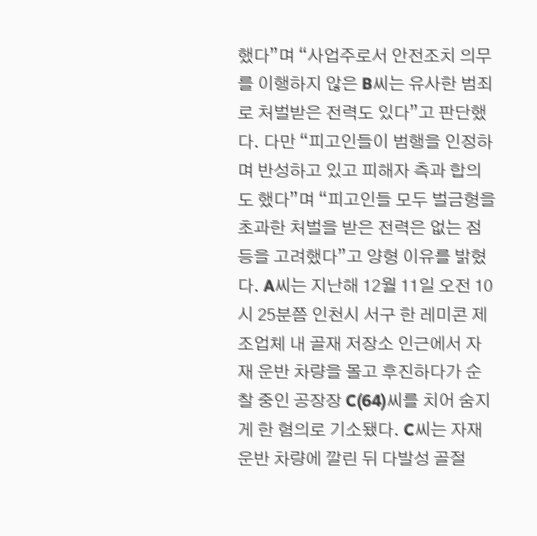했다”며 “사업주로서 안전조치 의무를 이행하지 않은 B씨는 유사한 범죄로 처벌받은 전력도 있다”고 판단했다. 다만 “피고인들이 범행을 인정하며 반성하고 있고 피해자 측과 합의도 했다”며 “피고인들 모두 벌금형을 초과한 처벌을 받은 전력은 없는 점 등을 고려했다”고 양형 이유를 밝혔다. A씨는 지난해 12월 11일 오전 10시 25분쯤 인천시 서구 한 레미콘 제조업체 내 골재 저장소 인근에서 자재 운반 차량을 몰고 후진하다가 순찰 중인 공장장 C(64)씨를 치어 숨지게 한 혐의로 기소됐다. C씨는 자재 운반 차량에 깔린 뒤 다발성 골절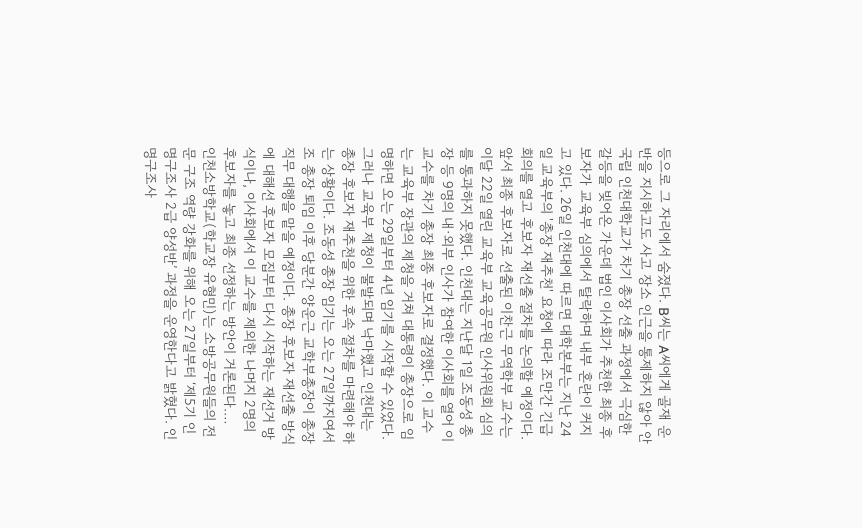등으로 그 자리에서 숨졌다. B씨는 A씨에게 골재 운반을 지시하고도 사고 장소 인근을 통제하지 않아 안
국립 인천대학교가 차기 총장 선출 과정에서 극심한 갈등을 빚어온 가운데 법인 이사회가 추천한 최종 후보자가 교육부 심의에서 탈락하며 내부 혼란이 커지고 있다. 26일 인천대에 따르면 대학본부는 지난 24일 교육부의 '총장 재추천' 요청에 따라 조만간 긴급회의를 열고 후보자 재선출 절차를 논의할 예정이다. 앞서 최종 후보자로 선출된 이찬근 무역학부 교수는 이달 22일 열린 교육부 교육공무원 인사위원회 심의를 통과하지 못했다. 인천대는 지난달 1일 조동성 총장 등 9명의 내·외부 인사가 참여한 이사회를 열어 이 교수를 차기 총장 최종 후보자로 결정했다. 이 교수는 교육부 장관의 제청을 거쳐 대통령이 총장으로 임명하면 오는 29일부터 4년 임기를 시작할 수 있었다. 그러나 교육부 제청이 불발되며 낙마했고 인천대는 총장 후보자 재추천을 위한 후속 절차를 마련해야 하는 상황이다. 조동성 총장 임기는 오는 27일까지여서 조 총장 퇴임 이후 당분간 양운근 교학부총장이 총장 직무 대행을 맡을 예정이다. 총장 후보자 재선출 방식에 대해선 후보자 모집부터 다시 시작하는 재선거 방식이나, 이사회에서 이 교수를 제외한 나머지 2명의 후보자를 놓고 최종 선정하는 방안이 거론된다.…
인천소방학교(학교장 유형민)는 소방공무원들의 전문 구조 역량 강화를 위해 오는 27일부터 ‘제5기 인명구조사 2급 양성반’ 과정을 운영한다고 밝혔다. 인명구조사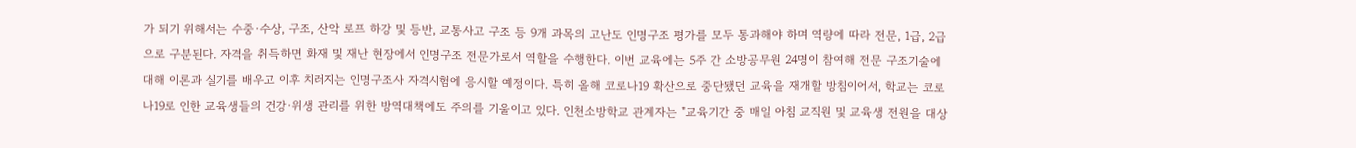가 되기 위해서는 수중·수상, 구조, 산악 로프 하강 및 등반, 교통사고 구조 등 9개 과목의 고난도 인명구조 평가를 모두 통과해야 하며 역량에 따라 전문, 1급, 2급으로 구분된다. 자격을 취득하면 화재 및 재난 현장에서 인명구조 전문가로서 역할을 수행한다. 이번 교육에는 5주 간 소방공무원 24명이 참여해 전문 구조기술에 대해 이론과 실기를 배우고 이후 치러지는 인명구조사 자격시험에 응시할 예정이다. 특히 올해 코로나19 확산으로 중단됐던 교육을 재개할 방침이어서, 학교는 코로나19로 인한 교육생들의 건강·위생 관리를 위한 방역대책에도 주의를 기울이고 있다. 인천소방학교 관계자는 "교육기간 중 매일 아침 교직원 및 교육생 전원을 대상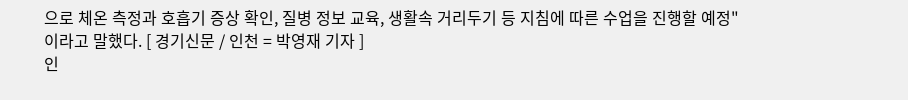으로 체온 측정과 호흡기 증상 확인, 질병 정보 교육, 생활속 거리두기 등 지침에 따른 수업을 진행할 예정"이라고 말했다. [ 경기신문 / 인천 = 박영재 기자 ]
인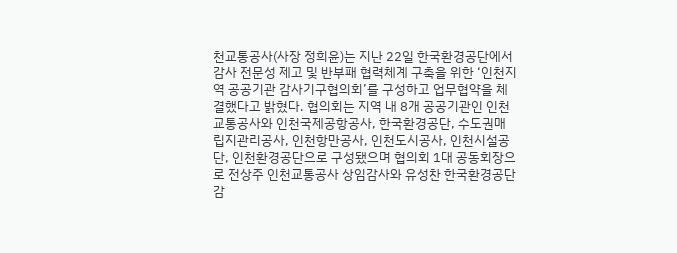천교통공사(사장 정희윤)는 지난 22일 한국환경공단에서 감사 전문성 제고 및 반부패 협력체계 구축을 위한 ‘인천지역 공공기관 감사기구협의회’를 구성하고 업무협약을 체결했다고 밝혔다. 협의회는 지역 내 8개 공공기관인 인천교통공사와 인천국제공항공사, 한국환경공단, 수도권매립지관리공사, 인천항만공사, 인천도시공사, 인천시설공단, 인천환경공단으로 구성됐으며 협의회 1대 공동회장으로 전상주 인천교통공사 상임감사와 유성찬 한국환경공단 감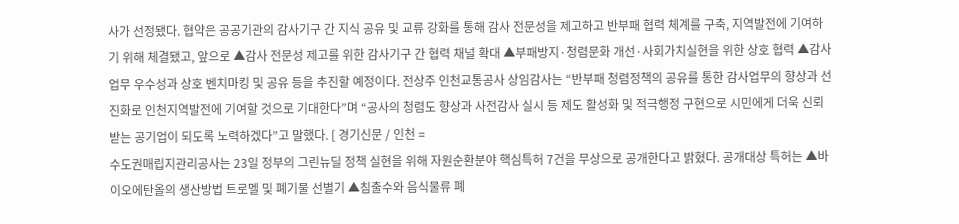사가 선정됐다. 협약은 공공기관의 감사기구 간 지식 공유 및 교류 강화를 통해 감사 전문성을 제고하고 반부패 협력 체계를 구축, 지역발전에 기여하기 위해 체결됐고, 앞으로 ▲감사 전문성 제고를 위한 감사기구 간 협력 채널 확대 ▲부패방지·청렴문화 개선·사회가치실현을 위한 상호 협력 ▲감사업무 우수성과 상호 벤치마킹 및 공유 등을 추진할 예정이다. 전상주 인천교통공사 상임감사는 “반부패 청렴정책의 공유를 통한 감사업무의 향상과 선진화로 인천지역발전에 기여할 것으로 기대한다”며 “공사의 청렴도 향상과 사전감사 실시 등 제도 활성화 및 적극행정 구현으로 시민에게 더욱 신뢰받는 공기업이 되도록 노력하겠다”고 말했다. [ 경기신문 / 인천 =
수도권매립지관리공사는 23일 정부의 그린뉴딜 정책 실현을 위해 자원순환분야 핵심특허 7건을 무상으로 공개한다고 밝혔다. 공개대상 특허는 ▲바이오에탄올의 생산방법 트로멜 및 폐기물 선별기 ▲침출수와 음식물류 폐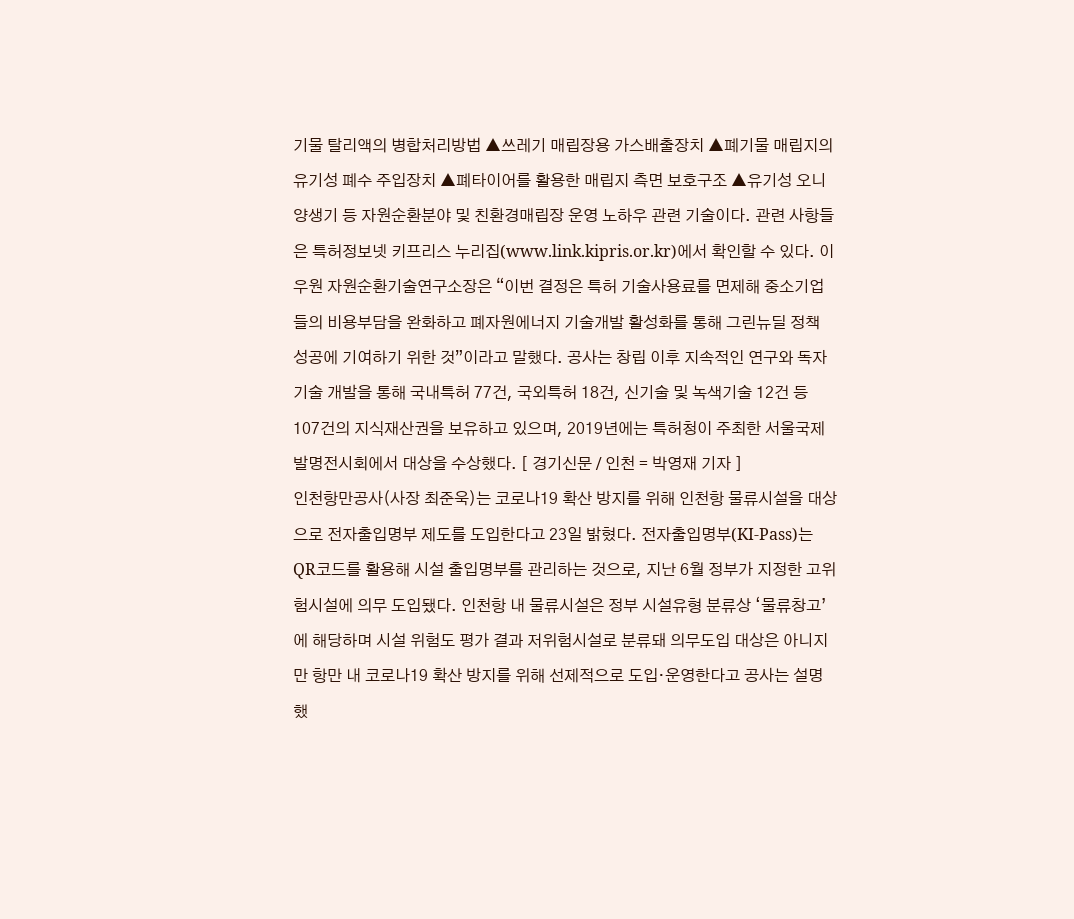기물 탈리액의 병합처리방법 ▲쓰레기 매립장용 가스배출장치 ▲폐기물 매립지의 유기성 폐수 주입장치 ▲폐타이어를 활용한 매립지 측면 보호구조 ▲유기성 오니 양생기 등 자원순환분야 및 친환경매립장 운영 노하우 관련 기술이다. 관련 사항들은 특허정보넷 키프리스 누리집(www.link.kipris.or.kr)에서 확인할 수 있다. 이우원 자원순환기술연구소장은 “이번 결정은 특허 기술사용료를 면제해 중소기업들의 비용부담을 완화하고 폐자원에너지 기술개발 활성화를 통해 그린뉴딜 정책 성공에 기여하기 위한 것”이라고 말했다. 공사는 창립 이후 지속적인 연구와 독자기술 개발을 통해 국내특허 77건, 국외특허 18건, 신기술 및 녹색기술 12건 등 107건의 지식재산권을 보유하고 있으며, 2019년에는 특허청이 주최한 서울국제발명전시회에서 대상을 수상했다. [ 경기신문 / 인천 = 박영재 기자 ]
인천항만공사(사장 최준욱)는 코로나19 확산 방지를 위해 인천항 물류시설을 대상으로 전자출입명부 제도를 도입한다고 23일 밝혔다. 전자출입명부(KI-Pass)는 QR코드를 활용해 시설 출입명부를 관리하는 것으로, 지난 6월 정부가 지정한 고위험시설에 의무 도입됐다. 인천항 내 물류시설은 정부 시설유형 분류상 ‘물류창고’에 해당하며 시설 위험도 평가 결과 저위험시설로 분류돼 의무도입 대상은 아니지만 항만 내 코로나19 확산 방지를 위해 선제적으로 도입⋅운영한다고 공사는 설명했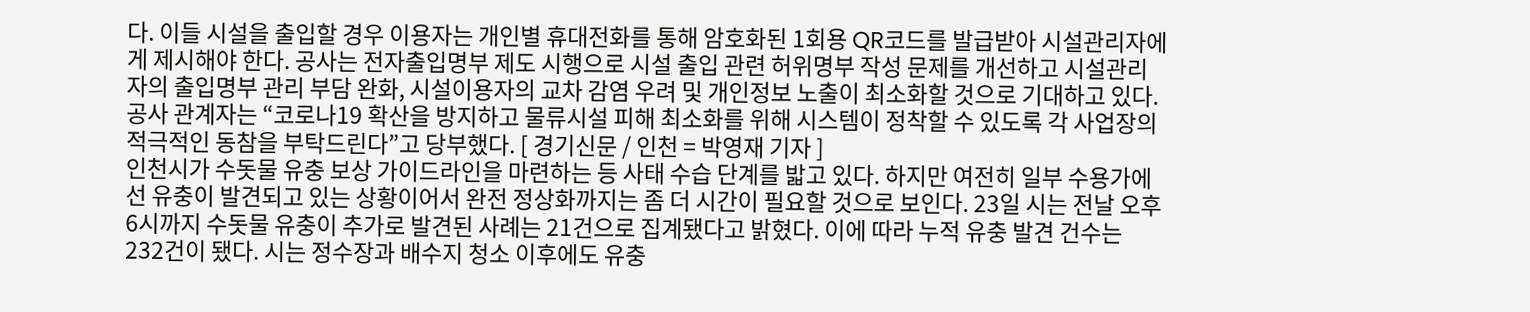다. 이들 시설을 출입할 경우 이용자는 개인별 휴대전화를 통해 암호화된 1회용 QR코드를 발급받아 시설관리자에게 제시해야 한다. 공사는 전자출입명부 제도 시행으로 시설 출입 관련 허위명부 작성 문제를 개선하고 시설관리자의 출입명부 관리 부담 완화, 시설이용자의 교차 감염 우려 및 개인정보 노출이 최소화할 것으로 기대하고 있다. 공사 관계자는 “코로나19 확산을 방지하고 물류시설 피해 최소화를 위해 시스템이 정착할 수 있도록 각 사업장의 적극적인 동참을 부탁드린다”고 당부했다. [ 경기신문 / 인천 = 박영재 기자 ]
인천시가 수돗물 유충 보상 가이드라인을 마련하는 등 사태 수습 단계를 밟고 있다. 하지만 여전히 일부 수용가에선 유충이 발견되고 있는 상황이어서 완전 정상화까지는 좀 더 시간이 필요할 것으로 보인다. 23일 시는 전날 오후 6시까지 수돗물 유충이 추가로 발견된 사례는 21건으로 집계됐다고 밝혔다. 이에 따라 누적 유충 발견 건수는 232건이 됐다. 시는 정수장과 배수지 청소 이후에도 유충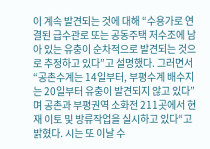이 계속 발견되는 것에 대해 “수용가로 연결된 급수관로 또는 공동주택 저수조에 남아 있는 유충이 순차적으로 발견되는 것으로 추정하고 있다”고 설명했다. 그러면서 “공촌수계는 14일부터, 부평수계 배수지는 20일부터 유충이 발견되지 않고 있다”며 공촌과 부평권역 소화전 211곳에서 현재 이토 및 방류작업을 실시하고 있다“고 밝혔다. 시는 또 이날 수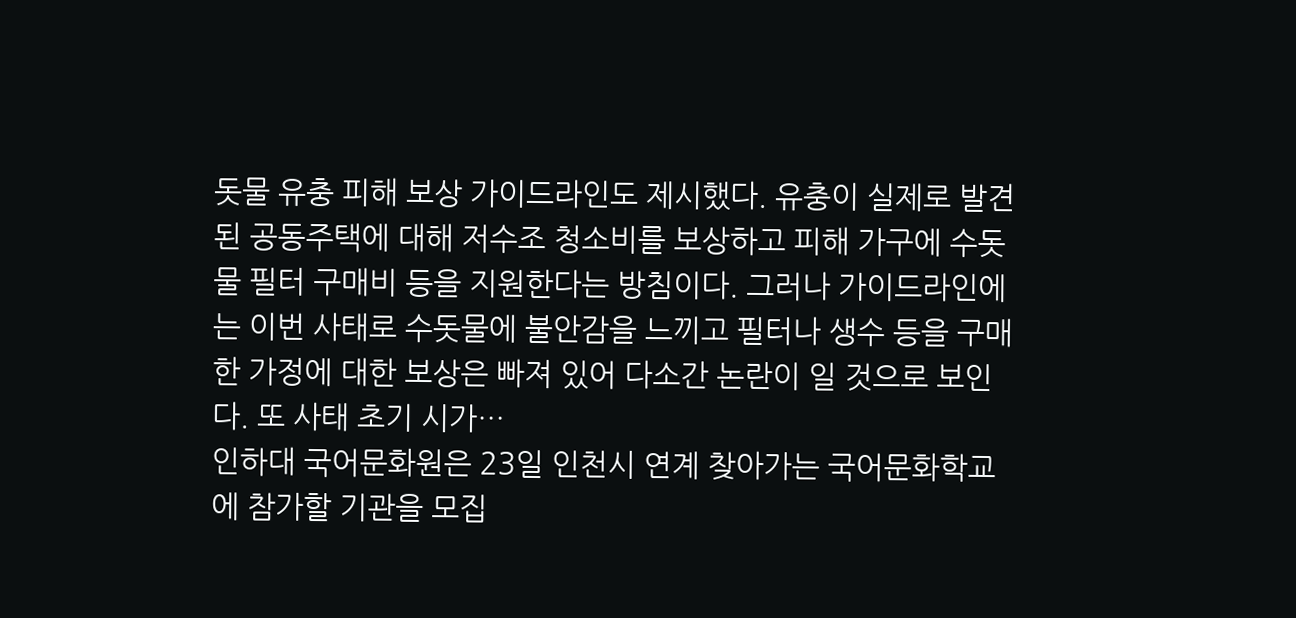돗물 유충 피해 보상 가이드라인도 제시했다. 유충이 실제로 발견된 공동주택에 대해 저수조 청소비를 보상하고 피해 가구에 수돗물 필터 구매비 등을 지원한다는 방침이다. 그러나 가이드라인에는 이번 사태로 수돗물에 불안감을 느끼고 필터나 생수 등을 구매한 가정에 대한 보상은 빠져 있어 다소간 논란이 일 것으로 보인다. 또 사태 초기 시가…
인하대 국어문화원은 23일 인천시 연계 찾아가는 국어문화학교에 참가할 기관을 모집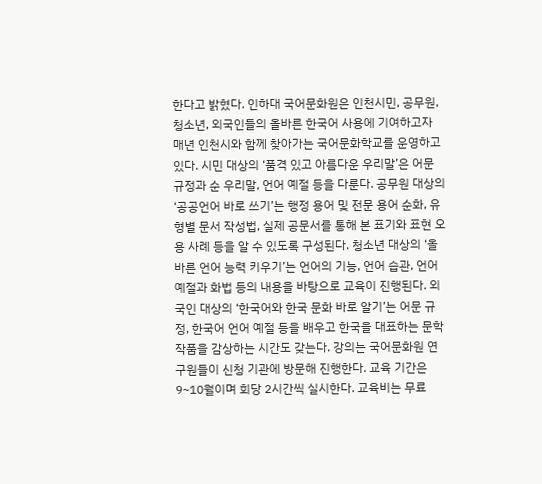한다고 밝혔다. 인하대 국어문화원은 인천시민, 공무원, 청소년, 외국인들의 올바른 한국어 사용에 기여하고자 매년 인천시와 함께 찾아가는 국어문화학교를 운영하고 있다. 시민 대상의 ‘품격 있고 아름다운 우리말’은 어문 규정과 순 우리말, 언어 예절 등을 다룬다. 공무원 대상의 ‘공공언어 바로 쓰기’는 행정 용어 및 전문 용어 순화, 유형별 문서 작성법, 실제 공문서를 통해 본 표기와 표현 오용 사례 등을 알 수 있도록 구성된다. 청소년 대상의 ‘올바른 언어 능력 키우기’는 언어의 기능, 언어 습관, 언어 예절과 화법 등의 내용을 바탕으로 교육이 진행된다. 외국인 대상의 ‘한국어와 한국 문화 바로 알기’는 어문 규정, 한국어 언어 예절 등을 배우고 한국을 대표하는 문학 작품을 감상하는 시간도 갖는다. 강의는 국어문화원 연구원들이 신청 기관에 방문해 진행한다. 교육 기간은 9~10월이며 회당 2시간씩 실시한다. 교육비는 무료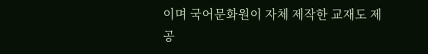이며 국어문화원이 자체 제작한 교재도 제공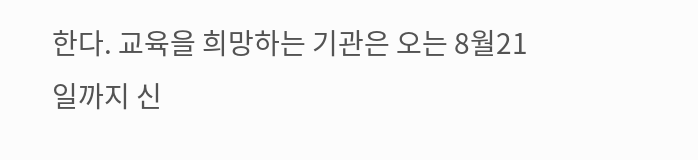한다. 교육을 희망하는 기관은 오는 8월21일까지 신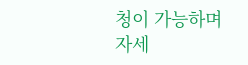청이 가능하며 자세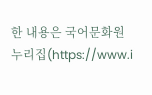한 내용은 국어문화원 누리집(https://www.i